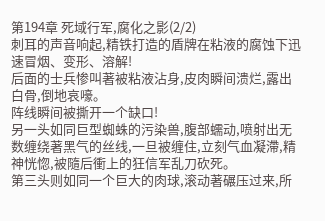第194章 死域行军,腐化之影(2/2)
刺耳的声音响起,精铁打造的盾牌在粘液的腐蚀下迅速冒烟、变形、溶解!
后面的士兵惨叫著被粘液沾身,皮肉瞬间溃烂,露出白骨,倒地哀嚎。
阵线瞬间被撕开一个缺口!
另一头如同巨型蜘蛛的污染兽,腹部蠕动,喷射出无数缠绕著黑气的丝线,一旦被缠住,立刻气血凝滯,精神恍惚,被隨后衝上的狂信军乱刀砍死。
第三头则如同一个巨大的肉球,滚动著碾压过来,所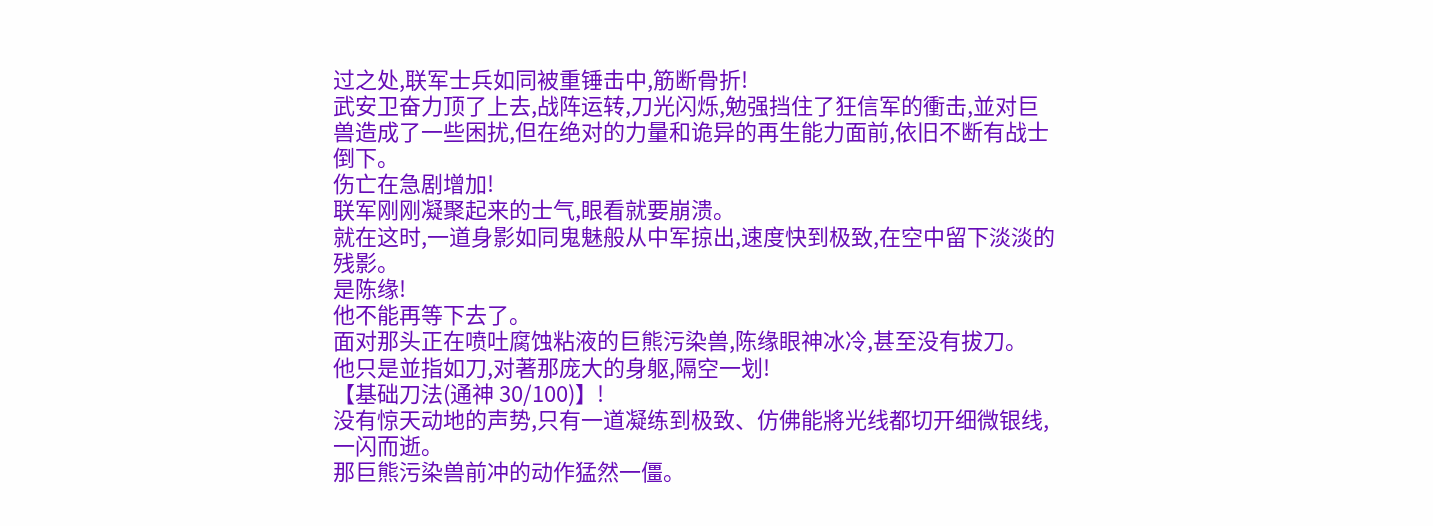过之处,联军士兵如同被重锤击中,筋断骨折!
武安卫奋力顶了上去,战阵运转,刀光闪烁,勉强挡住了狂信军的衝击,並对巨兽造成了一些困扰,但在绝对的力量和诡异的再生能力面前,依旧不断有战士倒下。
伤亡在急剧增加!
联军刚刚凝聚起来的士气,眼看就要崩溃。
就在这时,一道身影如同鬼魅般从中军掠出,速度快到极致,在空中留下淡淡的残影。
是陈缘!
他不能再等下去了。
面对那头正在喷吐腐蚀粘液的巨熊污染兽,陈缘眼神冰冷,甚至没有拔刀。
他只是並指如刀,对著那庞大的身躯,隔空一划!
【基础刀法(通神 30/100)】!
没有惊天动地的声势,只有一道凝练到极致、仿佛能將光线都切开细微银线,一闪而逝。
那巨熊污染兽前冲的动作猛然一僵。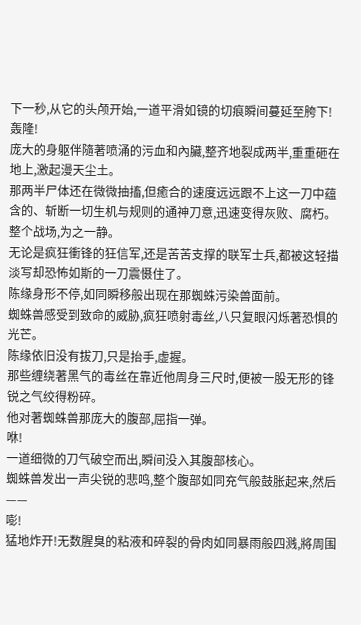下一秒,从它的头颅开始,一道平滑如镜的切痕瞬间蔓延至胯下!
轰隆!
庞大的身躯伴隨著喷涌的污血和內臟,整齐地裂成两半,重重砸在地上,激起漫天尘土。
那两半尸体还在微微抽搐,但癒合的速度远远跟不上这一刀中蕴含的、斩断一切生机与规则的通神刀意,迅速变得灰败、腐朽。
整个战场,为之一静。
无论是疯狂衝锋的狂信军,还是苦苦支撑的联军士兵,都被这轻描淡写却恐怖如斯的一刀震慑住了。
陈缘身形不停,如同瞬移般出现在那蜘蛛污染兽面前。
蜘蛛兽感受到致命的威胁,疯狂喷射毒丝,八只复眼闪烁著恐惧的光芒。
陈缘依旧没有拔刀,只是抬手,虚握。
那些缠绕著黑气的毒丝在靠近他周身三尺时,便被一股无形的锋锐之气绞得粉碎。
他对著蜘蛛兽那庞大的腹部,屈指一弹。
咻!
一道细微的刀气破空而出,瞬间没入其腹部核心。
蜘蛛兽发出一声尖锐的悲鸣,整个腹部如同充气般鼓胀起来,然后——
嘭!
猛地炸开!无数腥臭的粘液和碎裂的骨肉如同暴雨般四溅,將周围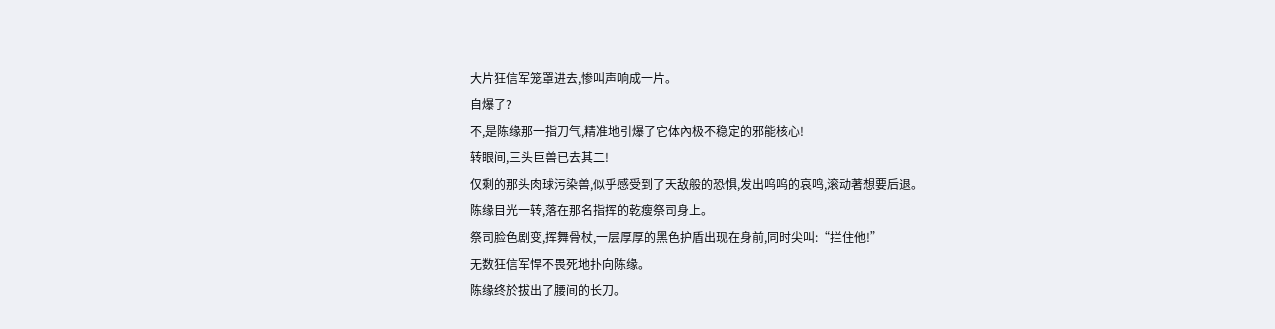大片狂信军笼罩进去,惨叫声响成一片。
自爆了?
不,是陈缘那一指刀气,精准地引爆了它体內极不稳定的邪能核心!
转眼间,三头巨兽已去其二!
仅剩的那头肉球污染兽,似乎感受到了天敌般的恐惧,发出呜呜的哀鸣,滚动著想要后退。
陈缘目光一转,落在那名指挥的乾瘦祭司身上。
祭司脸色剧变,挥舞骨杖,一层厚厚的黑色护盾出现在身前,同时尖叫:“拦住他!”
无数狂信军悍不畏死地扑向陈缘。
陈缘终於拔出了腰间的长刀。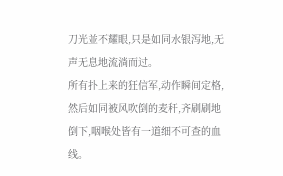刀光並不耀眼,只是如同水银泻地,无声无息地流淌而过。
所有扑上来的狂信军,动作瞬间定格,然后如同被风吹倒的麦秆,齐刷刷地倒下,咽喉处皆有一道细不可查的血线。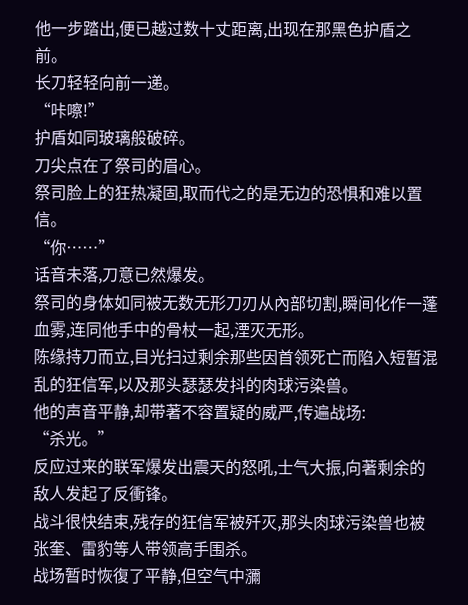他一步踏出,便已越过数十丈距离,出现在那黑色护盾之前。
长刀轻轻向前一递。
“咔嚓!”
护盾如同玻璃般破碎。
刀尖点在了祭司的眉心。
祭司脸上的狂热凝固,取而代之的是无边的恐惧和难以置信。
“你……”
话音未落,刀意已然爆发。
祭司的身体如同被无数无形刀刃从內部切割,瞬间化作一蓬血雾,连同他手中的骨杖一起,湮灭无形。
陈缘持刀而立,目光扫过剩余那些因首领死亡而陷入短暂混乱的狂信军,以及那头瑟瑟发抖的肉球污染兽。
他的声音平静,却带著不容置疑的威严,传遍战场:
“杀光。”
反应过来的联军爆发出震天的怒吼,士气大振,向著剩余的敌人发起了反衝锋。
战斗很快结束,残存的狂信军被歼灭,那头肉球污染兽也被张奎、雷豹等人带领高手围杀。
战场暂时恢復了平静,但空气中瀰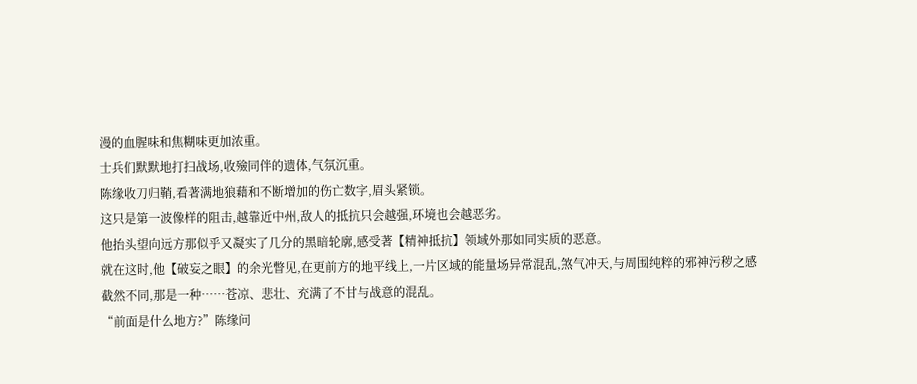漫的血腥味和焦糊味更加浓重。
士兵们默默地打扫战场,收殮同伴的遗体,气氛沉重。
陈缘收刀归鞘,看著满地狼藉和不断增加的伤亡数字,眉头紧锁。
这只是第一波像样的阻击,越靠近中州,敌人的抵抗只会越强,环境也会越恶劣。
他抬头望向远方那似乎又凝实了几分的黑暗轮廓,感受著【精神抵抗】领域外那如同实质的恶意。
就在这时,他【破妄之眼】的余光瞥见,在更前方的地平线上,一片区域的能量场异常混乱,煞气冲天,与周围纯粹的邪神污秽之感截然不同,那是一种……苍凉、悲壮、充满了不甘与战意的混乱。
“前面是什么地方?”陈缘问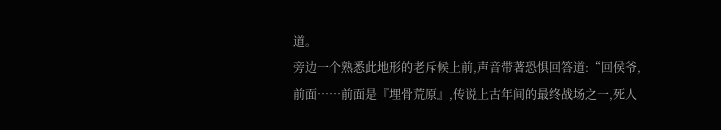道。
旁边一个熟悉此地形的老斥候上前,声音带著恐惧回答道:“回侯爷,前面……前面是『埋骨荒原』,传说上古年间的最终战场之一,死人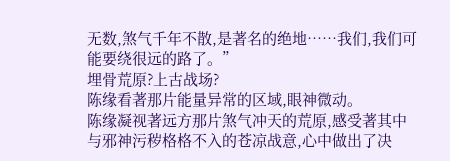无数,煞气千年不散,是著名的绝地……我们,我们可能要绕很远的路了。”
埋骨荒原?上古战场?
陈缘看著那片能量异常的区域,眼神微动。
陈缘凝视著远方那片煞气冲天的荒原,感受著其中与邪神污秽格格不入的苍凉战意,心中做出了决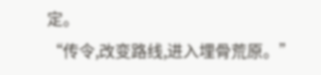定。
“传令,改变路线,进入埋骨荒原。”